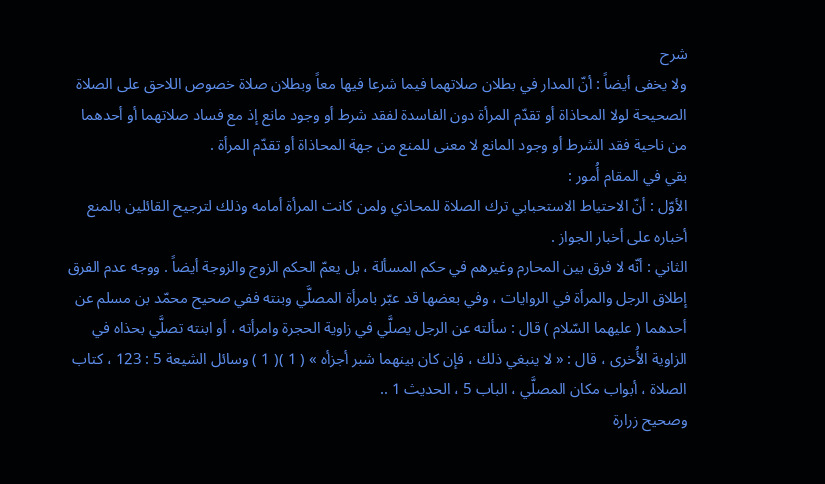شرح
ولا يخفى أيضاً : أنّ المدار في بطلان صلاتهما فيما شرعا فيها معاً وبطلان صلاة خصوص اللاحق على الصلاة الصحيحة لولا المحاذاة أو تقدّم المرأة دون الفاسدة لفقد شرط أو وجود مانع إذ مع فساد صلاتهما أو أحدهما من ناحية فقد الشرط أو وجود المانع لا معنى للمنع من جهة المحاذاة أو تقدّم المرأة .
بقي في المقام أُمور :
الأوّل : أنّ الاحتياط الاستحبابي ترك الصلاة للمحاذي ولمن كانت المرأة أمامه وذلك لترجيح القائلين بالمنع أخباره على أخبار الجواز .
الثاني : أنّه لا فرق بين المحارم وغيرهم في حكم المسألة ، بل يعمّ الحكم الزوج والزوجة أيضاً . ووجه عدم الفرق إطلاق الرجل والمرأة في الروايات ، وفي بعضها قد عبّر بامرأة المصلَّي وبنته ففي صحيح محمّد بن مسلم عن أحدهما ( عليهما السّلام ) قال : سألته عن الرجل يصلَّي في زاوية الحجرة وامرأته ، أو ابنته تصلَّي بحذاه في الزاوية الأُخرى ، قال : « لا ينبغي ذلك ، فإن كان بينهما شبر أجزأه » ( 1 )( 1 ) وسائل الشيعة 5 : 123 ، كتاب الصلاة ، أبواب مكان المصلَّي ، الباب 5 ، الحديث 1 ..
وصحيح زرارة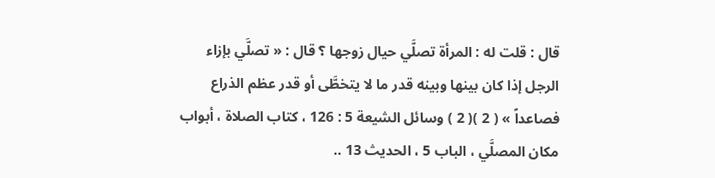قال : قلت له : المرأة تصلَّي حيال زوجها ؟ قال : « تصلَّي بإزاء الرجل إذا كان بينها وبينه قدر ما لا يتخطَّى أو قدر عظم الذراع فصاعداً » ( 2 )( 2 ) وسائل الشيعة 5 : 126 ، كتاب الصلاة ، أبواب مكان المصلَّي ، الباب 5 ، الحديث 13 ..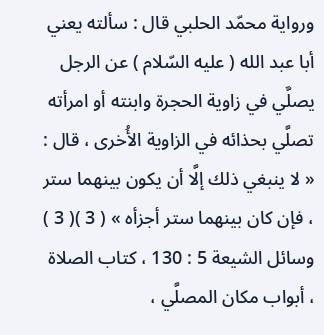ورواية محمّد الحلبي قال : سألته يعني أبا عبد الله ( عليه السّلام ) عن الرجل يصلَّي في زاوية الحجرة وابنته أو امرأته تصلَّي بحذائه في الزاوية الأُخرى ، قال : « لا ينبغي ذلك إلَّا أن يكون بينهما ستر ، فإن كان بينهما ستر أجزأه » ( 3 )( 3 ) وسائل الشيعة 5 : 130 ، كتاب الصلاة ، أبواب مكان المصلَّي ،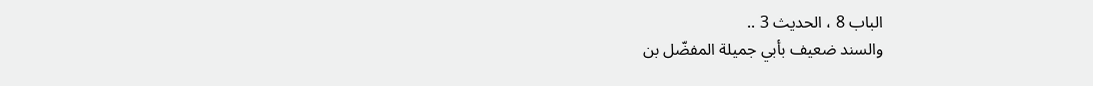الباب 8 ، الحديث 3 ..
والسند ضعيف بأبي جميلة المفضّل بن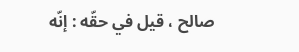صالح ، قيل في حقّه : إنّه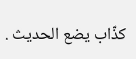كذّاب يضع الحديث .